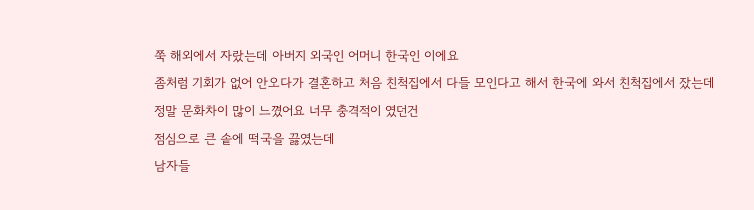쭉 해외에서 자랐는데 아버지 외국인 어머니 한국인 이에요
좀처럼 기회가 없어 안오다가 결혼하고 처음 친척집에서 다들 모인다고 해서 한국에 와서 친척집에서 잤는데
정말 문화차이 많이 느꼈어요 너무 충격적이 였던건
점심으로 큰 솥에 떡국을 끓였는데
남자들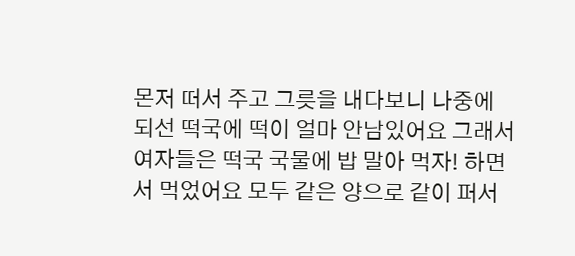몬저 떠서 주고 그릇을 내다보니 나중에 되선 떡국에 떡이 얼마 안남있어요 그래서 여자들은 떡국 국물에 밥 말아 먹자! 하면서 먹었어요 모두 같은 양으로 같이 퍼서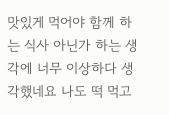맛있게 먹어야 함께 하는 식사 아닌가 하는 생각에 너무 이상하다 생각했네요 나도 떡 먹고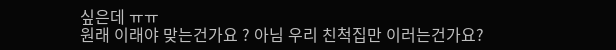싶은데 ㅠㅠ
원래 이래야 맞는건가요 ? 아님 우리 친척집만 이러는건가요?